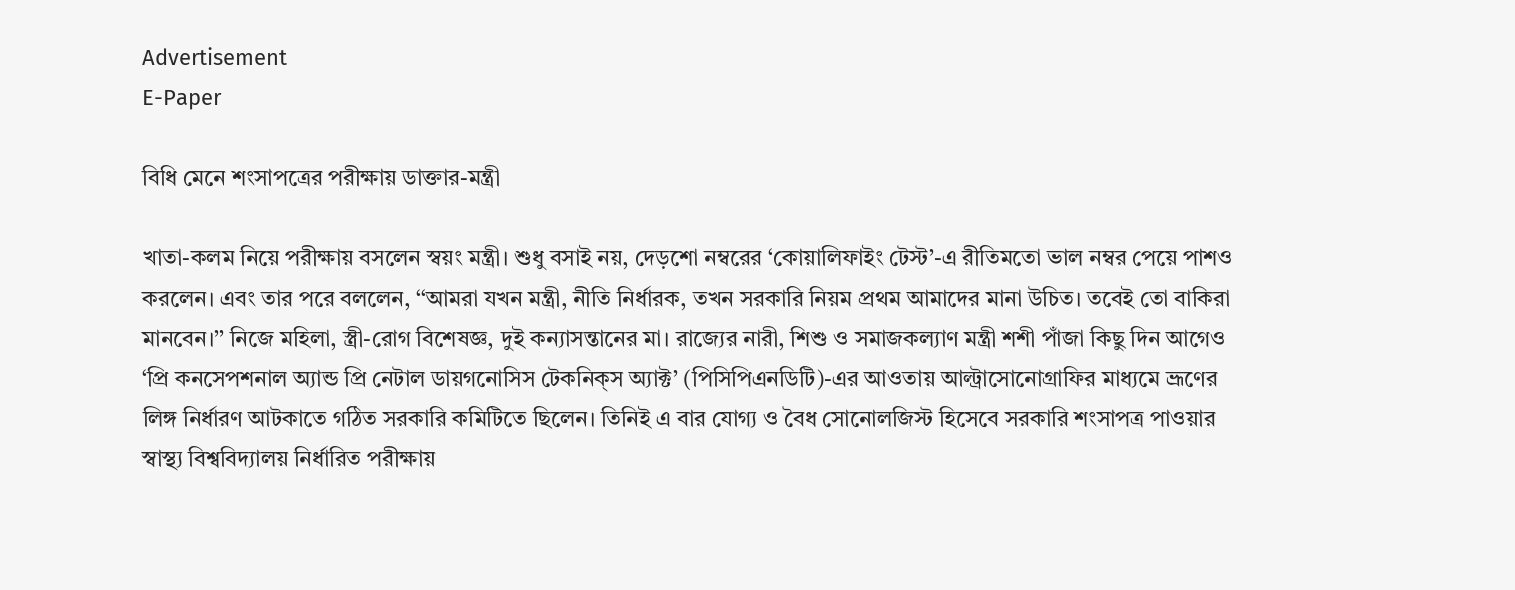Advertisement
E-Paper

বিধি মেনে শংসাপত্রের পরীক্ষায় ডাক্তার-মন্ত্রী

খাতা-কলম নিয়ে পরীক্ষায় বসলেন স্বয়ং মন্ত্রী। শুধু বসাই নয়, দেড়শো নম্বরের ‘কোয়ালিফাইং টেস্ট’-এ রীতিমতো ভাল নম্বর পেয়ে পাশও করলেন। এবং তার পরে বললেন, ‘‘আমরা যখন মন্ত্রী, নীতি নির্ধারক, তখন সরকারি নিয়ম প্রথম আমাদের মানা উচিত। তবেই তো বাকিরা মানবেন।’’ নিজে মহিলা, স্ত্রী-রোগ বিশেষজ্ঞ, দুই কন্যাসন্তানের মা। রাজ্যের নারী, শিশু ও সমাজকল্যাণ মন্ত্রী শশী পাঁজা কিছু দিন আগেও ‘প্রি কনসেপশনাল অ্যান্ড প্রি নেটাল ডায়গনোসিস টেকনিক্‌স অ্যাক্ট’ (পিসিপিএনডিটি)-এর আওতায় আল্ট্রাসোনোগ্রাফির মাধ্যমে ভ্রূণের লিঙ্গ নির্ধারণ আটকাতে গঠিত সরকারি কমিটিতে ছিলেন। তিনিই এ বার যোগ্য ও বৈধ সোনোলজিস্ট হিসেবে সরকারি শংসাপত্র পাওয়ার স্বাস্থ্য বিশ্ববিদ্যালয় নির্ধারিত পরীক্ষায়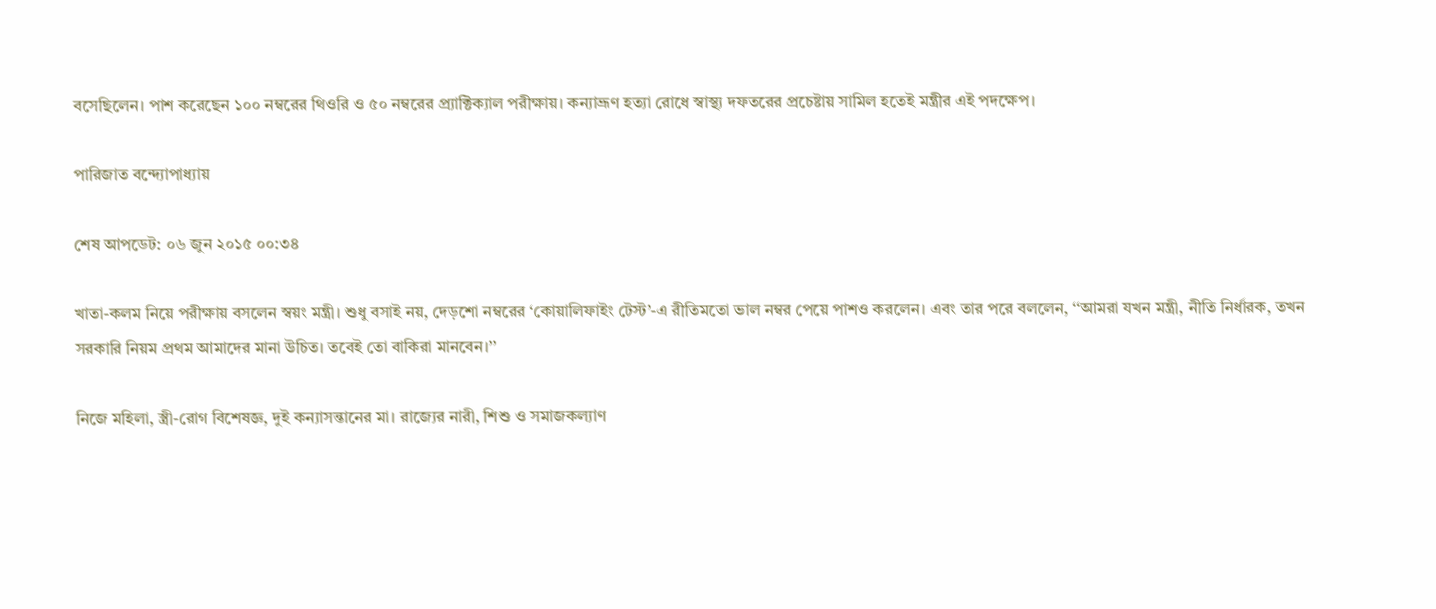বসেছিলেন। পাশ করেছেন ১০০ নম্বরের থিওরি ও ৫০ নম্বরের প্র্যাক্টিক্যাল পরীক্ষায়। কন্যাভ্রূণ হত্যা রোধে স্বাস্থ্য দফতরের প্রচেষ্টায় সামিল হতেই মন্ত্রীর এই পদক্ষেপ।

পারিজাত বন্দ্যোপাধ্যায়

শেষ আপডেট: ০৬ জুন ২০১৫ ০০:৩৪

খাতা-কলম নিয়ে পরীক্ষায় বসলেন স্বয়ং মন্ত্রী। শুধু বসাই নয়, দেড়শো নম্বরের ‘কোয়ালিফাইং টেস্ট’-এ রীতিমতো ভাল নম্বর পেয়ে পাশও করলেন। এবং তার পরে বললেন, ‘‘আমরা যখন মন্ত্রী, নীতি নির্ধারক, তখন সরকারি নিয়ম প্রথম আমাদের মানা উচিত। তবেই তো বাকিরা মানবেন।’’

নিজে মহিলা, স্ত্রী-রোগ বিশেষজ্ঞ, দুই কন্যাসন্তানের মা। রাজ্যের নারী, শিশু ও সমাজকল্যাণ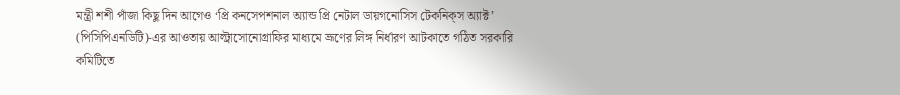মন্ত্রী শশী পাঁজা কিছু দিন আগেও ‘প্রি কনসেপশনাল অ্যান্ড প্রি নেটাল ডায়গনোসিস টেকনিক্‌স অ্যাক্ট’ (পিসিপিএনডিটি)-এর আওতায় আল্ট্রাসোনোগ্রাফির মাধ্যমে ভ্রূণের লিঙ্গ নির্ধারণ আটকাতে গঠিত সরকারি কমিটিতে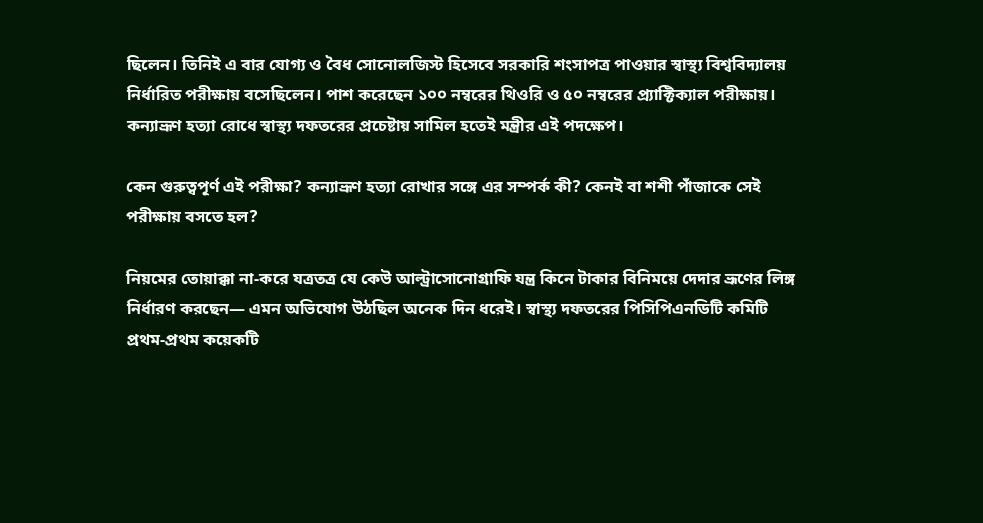ছিলেন। তিনিই এ বার যোগ্য ও বৈধ সোনোলজিস্ট হিসেবে সরকারি শংসাপত্র পাওয়ার স্বাস্থ্য বিশ্ববিদ্যালয় নির্ধারিত পরীক্ষায় বসেছিলেন। পাশ করেছেন ১০০ নম্বরের থিওরি ও ৫০ নম্বরের প্র্যাক্টিক্যাল পরীক্ষায়। কন্যাভ্রূণ হত্যা রোধে স্বাস্থ্য দফতরের প্রচেষ্টায় সামিল হতেই মন্ত্রীর এই পদক্ষেপ।

কেন গুরুত্বপূর্ণ এই পরীক্ষা? কন্যাভ্রূণ হত্যা রোখার সঙ্গে এর সম্পর্ক কী? কেনই বা শশী পাঁজাকে সেই পরীক্ষায় বসতে হল?

নিয়মের তোয়াক্কা না-করে যত্রতত্র যে কেউ আল্ট্রাসোনোগ্রাফি যন্ত্র কিনে টাকার বিনিময়ে দেদার ভ্রূণের লিঙ্গ নির্ধারণ করছেন— এমন অভিযোগ উঠছিল অনেক দিন ধরেই। স্বাস্থ্য দফতরের পিসিপিএনডিটি কমিটি প্রথম-প্রথম কয়েকটি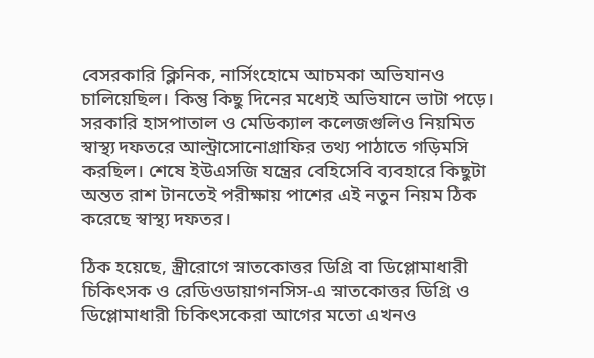বেসরকারি ক্লিনিক, নার্সিংহোমে আচমকা অভিযানও চালিয়েছিল। কিন্তু কিছু দিনের মধ্যেই অভিযানে ভাটা পড়ে। সরকারি হাসপাতাল ও মেডিক্যাল কলেজগুলিও নিয়মিত স্বাস্থ্য দফতরে আল্ট্রাসোনোগ্রাফির তথ্য পাঠাতে গড়িমসি করছিল। শেষে ইউএসজি যন্ত্রের বেহিসেবি ব্যবহারে কিছুটা অন্তত রাশ টানতেই পরীক্ষায় পাশের এই নতুন নিয়ম ঠিক করেছে স্বাস্থ্য দফতর।

ঠিক হয়েছে, স্ত্রীরোগে স্নাতকোত্তর ডিগ্রি বা ডিপ্লোমাধারী চিকিৎসক ও রেডিওডায়াগনসিস-এ স্নাতকোত্তর ডিগ্রি ও ডিপ্লোমাধারী চিকিৎসকেরা আগের মতো এখনও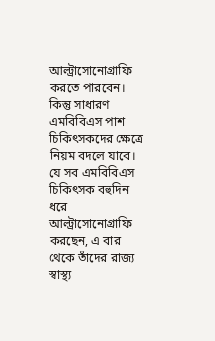আল্ট্রাসোনোগ্রাফি করতে পারবেন। কিন্তু সাধারণ এমবিবিএস পাশ চিকিৎসকদের ক্ষেত্রে নিয়ম বদলে যাবে। যে সব এমবিবিএস চিকিৎসক বহুদিন ধরে আল্ট্রাসোনোগ্রাফি করছেন, এ বার থেকে তাঁদের রাজ্য স্বাস্থ্য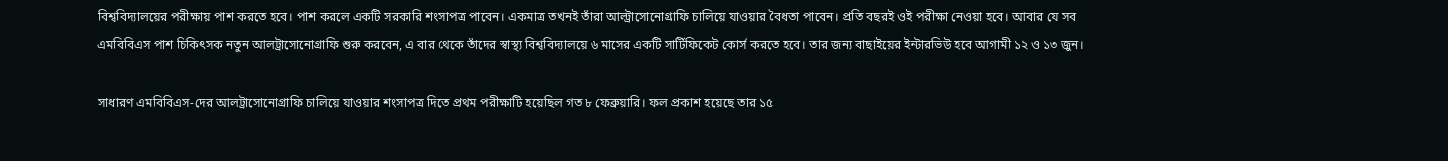বিশ্ববিদ্যালয়ের পরীক্ষায় পাশ করতে হবে। পাশ করলে একটি সরকারি শংসাপত্র পাবেন। একমাত্র তখনই তাঁরা আল্ট্রাসোনোগ্রাফি চালিয়ে যাওয়ার বৈধতা পাবেন। প্রতি বছরই ওই পরীক্ষা নেওয়া হবে। আবার যে সব এমবিবিএস পাশ চিকিৎসক নতুন আলট্রাসোনোগ্রাফি শুরু করবেন, এ বার থেকে তাঁদের স্বাস্থ্য বিশ্ববিদ্যালয়ে ৬ মাসের একটি সার্টিফিকেট কোর্স করতে হবে। তার জন্য বাছাইয়ের ইন্টারভিউ হবে আগামী ১২ ও ১৩ জুন।

সাধারণ এমবিবিএস-দের আলট্রাসোনোগ্রাফি চালিয়ে যাওয়ার শংসাপত্র দিতে প্রথম পরীক্ষাটি হয়েছিল গত ৮ ফেব্রুয়ারি। ফল প্রকাশ হয়েছে তার ১৫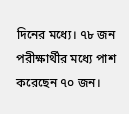দিনের মধ্যে। ৭৮ জন পরীক্ষার্থীর মধ্যে পাশ করেছেন ৭০ জন।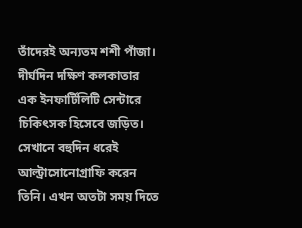তাঁদেরই অন্যতম শশী পাঁজা। দীর্ঘদিন দক্ষিণ কলকাতার এক ইনফার্টিলিটি সেন্টারে চিকিৎসক হিসেবে জড়িত। সেখানে বহুদিন ধরেই আল্ট্রাসোনোগ্রাফি করেন তিনি। এখন অতটা সময় দিতে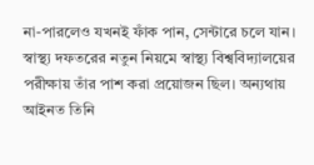না-পারলেও যখনই ফাঁক পান, সেন্টারে চলে যান। স্বাস্থ্য দফতরের নতুন নিয়মে স্বাস্থ্য বিশ্ববিদ্যালয়ের পরীক্ষায় তাঁর পাশ করা প্রয়োজন ছিল। অন্যথায় আইনত তিনি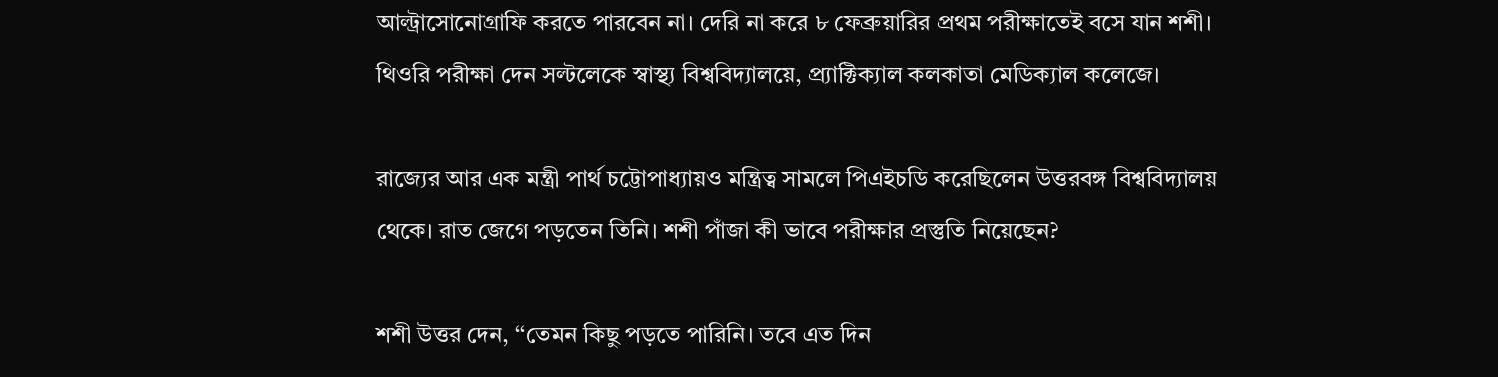আল্ট্রাসোনোগ্রাফি করতে পারবেন না। দেরি না করে ৮ ফেব্রুয়ারির প্রথম পরীক্ষাতেই বসে যান শশী। থিওরি পরীক্ষা দেন সল্টলেকে স্বাস্থ্য বিশ্ববিদ্যালয়ে, প্র্যাক্টিক্যাল কলকাতা মেডিক্যাল কলেজে।

রাজ্যের আর এক মন্ত্রী পার্থ চট্টোপাধ্যায়ও মন্ত্রিত্ব সামলে পিএইচডি করেছিলেন উত্তরবঙ্গ বিশ্ববিদ্যালয় থেকে। রাত জেগে পড়তেন তিনি। শশী পাঁজা কী ভাবে পরীক্ষার প্রস্তুতি নিয়েছেন?

শশী উত্তর দেন, ‘‘তেমন কিছু পড়তে পারিনি। তবে এত দিন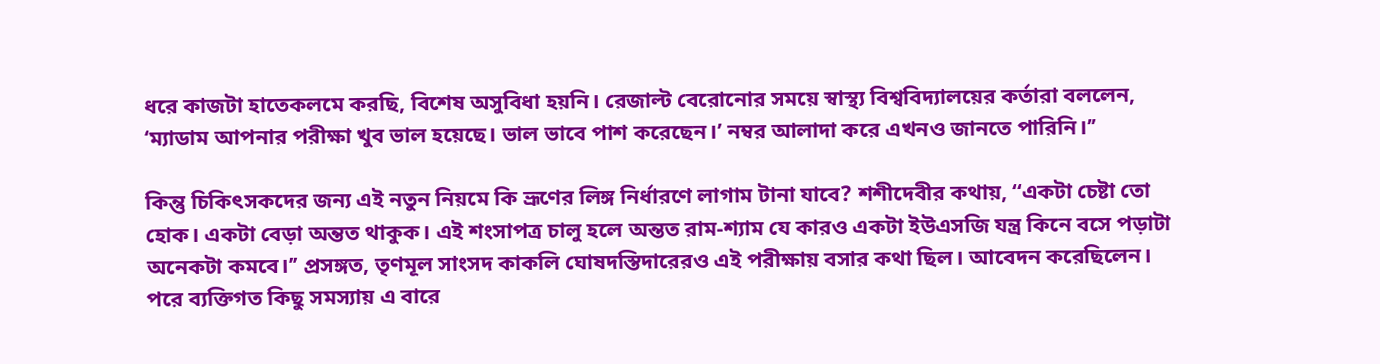ধরে কাজটা হাতেকলমে করছি, বিশেষ অসুবিধা হয়নি। রেজাল্ট বেরোনোর সময়ে স্বাস্থ্য বিশ্ববিদ্যালয়ের কর্তারা বললেন, ‘ম্যাডাম আপনার পরীক্ষা খুব ভাল হয়েছে। ভাল ভাবে পাশ করেছেন।’ নম্বর আলাদা করে এখনও জানতে পারিনি।’’

কিন্তু চিকিৎসকদের জন্য এই নতুন নিয়মে কি ভ্রূণের লিঙ্গ নির্ধারণে লাগাম টানা যাবে? শশীদেবীর কথায়, ‘‘একটা চেষ্টা তো হোক। একটা বেড়া অন্তত থাকুক। এই শংসাপত্র চালু হলে অন্তত রাম-শ্যাম যে কারও একটা ইউএসজি যন্ত্র কিনে বসে পড়াটা অনেকটা কমবে।’’ প্রসঙ্গত, তৃণমূল সাংসদ কাকলি ঘোষদস্তিদারেরও এই পরীক্ষায় বসার কথা ছিল। আবেদন করেছিলেন। পরে ব্যক্তিগত কিছু সমস্যায় এ বারে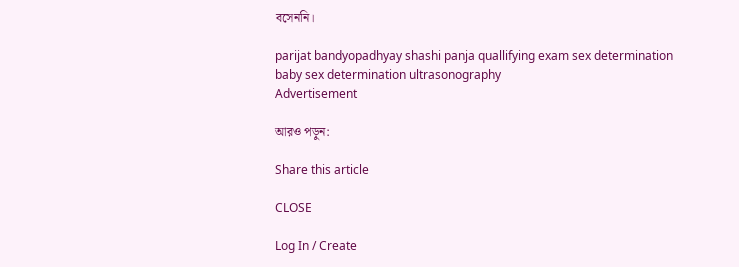বসেননি।

parijat bandyopadhyay shashi panja quallifying exam sex determination baby sex determination ultrasonography
Advertisement

আরও পড়ুন:

Share this article

CLOSE

Log In / Create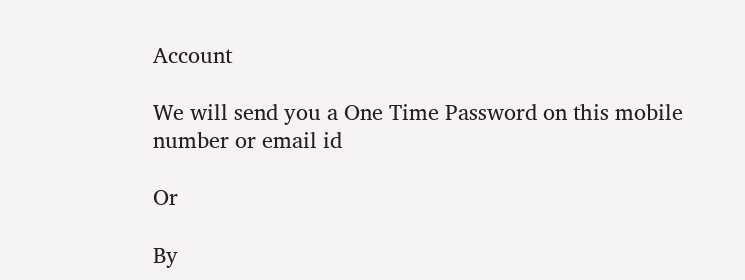Account

We will send you a One Time Password on this mobile number or email id

Or

By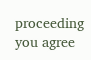proceeding you agree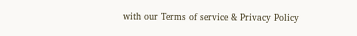with our Terms of service & Privacy Policy